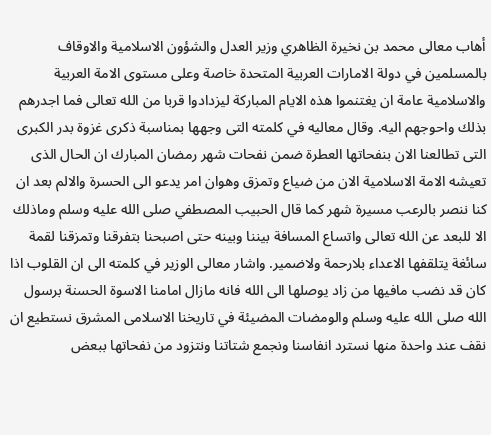أهاب معالى محمد بن نخيرة الظاهري وزير العدل والشؤون الاسلامية والاوقاف بالمسلمين في دولة الامارات العربية المتحدة خاصة وعلى مستوى الامة العربية والاسلامية عامة ان يغتنموا هذه الايام المباركة ليزدادوا قربا من الله تعالى فما اجدرهم بذلك واحوجهم اليه. وقال معاليه في كلمته التى وجهها بمناسبة ذكرى غزوة بدر الكبرى التى تطالعنا الان بنفحاتها العطرة ضمن نفحات شهر رمضان المبارك ان الحال الذى تعيشه الامة الاسلامية الان من ضياع وتمزق وهوان امر يدعو الى الحسرة والالم بعد ان كنا ننصر بالرعب مسيرة شهر كما قال الحبيب المصطفي صلى الله عليه وسلم وماذلك الا للبعد عن الله تعالى واتساع المسافة بيننا وبينه حتى اصبحنا بتفرقنا وتمزقنا لقمة سائغة يتلقفها الاعداء بلارحمة ولاضمير. واشار معالى الوزير في كلمته الى ان القلوب اذا كان قد نضب مافيها من زاد يوصلها الى الله فانه مازال امامنا الاسوة الحسنة برسول الله صلى الله عليه وسلم والومضات المضيئة في تاريخنا الاسلامى المشرق نستطيع ان نقف عند واحدة منها نسترد انفاسنا ونجمع شتاتنا ونتزود من نفحاتها ببعض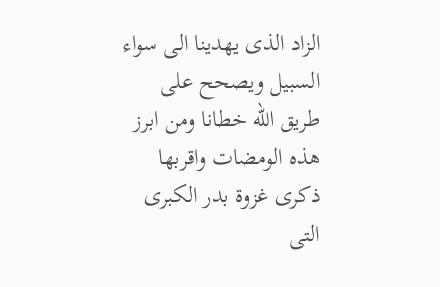الزاد الذى يهدينا الى سواء السبيل ويصحح على طريق الله خطانا ومن ابرز هذه الومضات واقربها ذكرى غزوة بدر الكبرى التى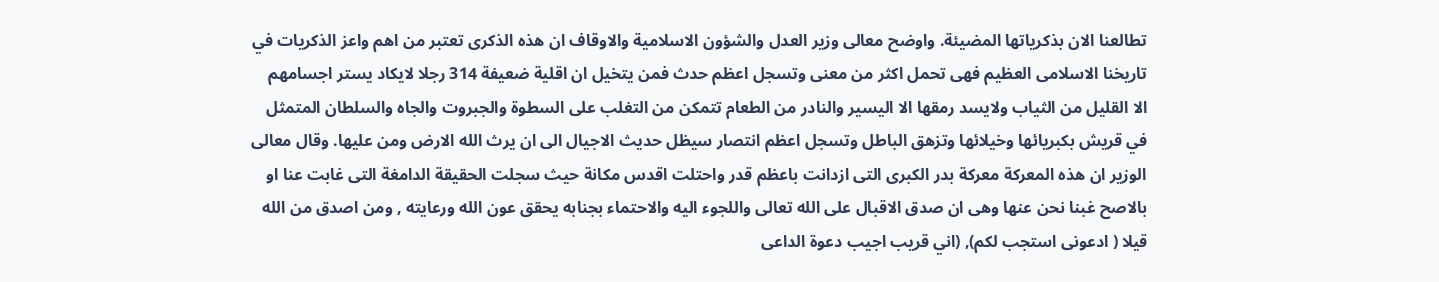تطالعنا الان بذكرياتها المضيئة. واوضح معالى وزير العدل والشؤون الاسلامية والاوقاف ان هذه الذكرى تعتبر من اهم واعز الذكريات في تاريخنا الاسلامى العظيم فهى تحمل اكثر من معنى وتسجل اعظم حدث فمن يتخيل ان اقلية ضعيفة 314 رجلا لايكاد يستر اجسامهم الا القليل من الثياب ولايسد رمقها الا اليسير والنادر من الطعام تتمكن من التغلب على السطوة والجبروت والجاه والسلطان المتمثل في قريش بكبريائها وخيلائها وتزهق الباطل وتسجل اعظم انتصار سيظل حديث الاجيال الى ان يرث الله الارض ومن عليها. وقال معالى الوزير ان هذه المعركة معركة بدر الكبرى التى ازدانت باعظم قدر واحتلت اقدس مكانة حيث سجلت الحقيقة الدامغة التى غابت عنا او بالاصح غبنا نحن عنها وهى ان صدق الاقبال على الله تعالى واللجوء اليه والاحتماء بجنابه يحقق عون الله ورعايته , ومن اصدق من الله قيلا ( ادعونى استجب لكم), (اني قريب اجيب دعوة الداعى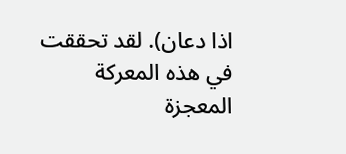اذا دعان). لقد تحققت في هذه المعركة المعجزة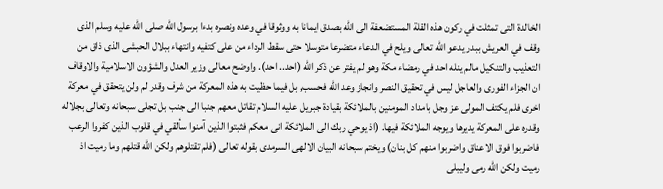الخالدة التى تمثلت في ركون هذه القلة المستضعفة الى الله بصدق ايمانا به ووثوقا في وعده ونصره بدءا برسول الله صلى الله عليه وسلم الذى وقف في العريش ببدر يدعو الله تعالى ويلح في الدعاء متضرعا متوسلا حتى سقط الرداء من على كتفيه وانتهاء ببلال الحبشى الذى ذاق من التعذيب والتنكيل مالم ينله احد في رمضاء مكة وهو لم يفتر عن ذكر الله (احد.. احد). واوضح معالى وزير العدل والشؤون الاسلامية والاوقاف ان الجزاء الفورى والعاجل ليس في تحقيق النصر وانجاز وعد الله فحسب, بل فيما حظيت به هذه المعركة من شرف وقدر لم ولن يتحقق في معركة اخرى فلم يكتف المولى عز وجل بامداد المومنين بالملائكة بقيادة جبريل عليه السلام تقاتل معهم جنبا الى جنب بل تجلى سبحانه وتعالى بجلاله وقدره على المعركة يديرها ويوجه الملائكة فيها. (اذ يوحي ربك الى الملائكة انى معكم فثبتوا الذين آمنوا سألقي في قلوب الذين كفروا الرعب فاضربوا فوق الاعناق واضربوا منهم كل بنان) ويختم سبحانه البيان الالهى السرمدى بقوله تعالى (فلم تقتلوهم ولكن الله قتلهم وما رميت اذ رميت ولكن الله رمى وليبلى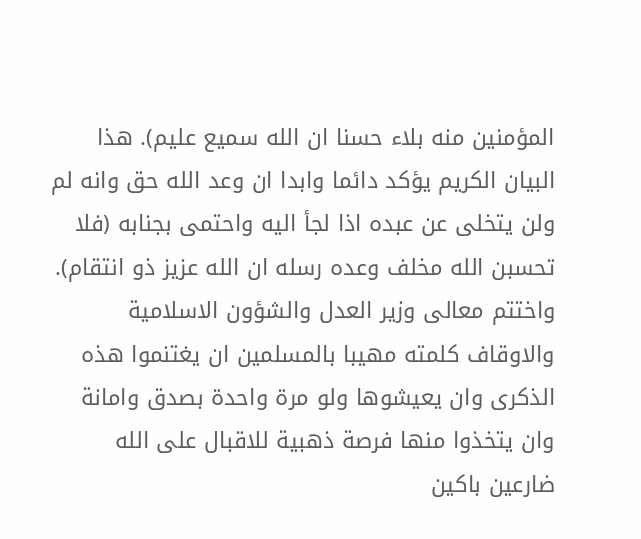المؤمنين منه بلاء حسنا ان الله سميع عليم). هذا البيان الكريم يؤكد دائما وابدا ان وعد الله حق وانه لم ولن يتخلى عن عبده اذا لجأ اليه واحتمى بجنابه (فلا تحسبن الله مخلف وعده رسله ان الله عزيز ذو انتقام). واختتم معالى وزير العدل والشؤون الاسلامية والاوقاف كلمته مهيبا بالمسلمين ان يغتنموا هذه الذكرى وان يعيشوها ولو مرة واحدة بصدق وامانة وان يتخذوا منها فرصة ذهبية للاقبال على الله ضارعين باكين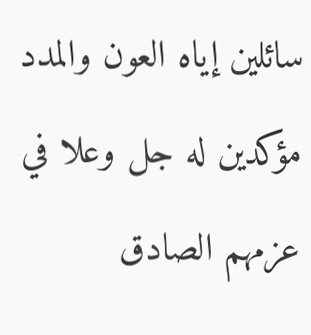سائلين إياه العون والمدد مؤكدين له جل وعلا في عزمهم الصادق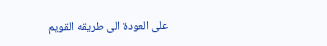على العودة الى طريقه القويم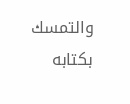والتمسك بكتابه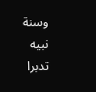وسنة نبيه تدبرا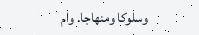وسلوكا ومنهاجا. وام